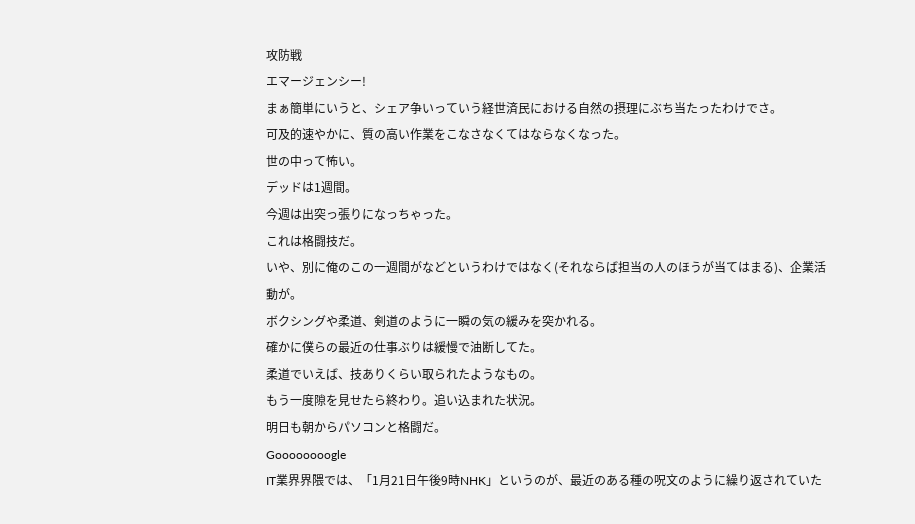攻防戦
エマージェンシー!
まぁ簡単にいうと、シェア争いっていう経世済民における自然の摂理にぶち当たったわけでさ。
可及的速やかに、質の高い作業をこなさなくてはならなくなった。
世の中って怖い。
デッドは1週間。
今週は出突っ張りになっちゃった。
これは格闘技だ。
いや、別に俺のこの一週間がなどというわけではなく(それならば担当の人のほうが当てはまる)、企業活動が。
ボクシングや柔道、剣道のように一瞬の気の緩みを突かれる。
確かに僕らの最近の仕事ぶりは緩慢で油断してた。
柔道でいえば、技ありくらい取られたようなもの。
もう一度隙を見せたら終わり。追い込まれた状況。
明日も朝からパソコンと格闘だ。
Goooooooogle
IT業界界隈では、「1月21日午後9時NHK」というのが、最近のある種の呪文のように繰り返されていた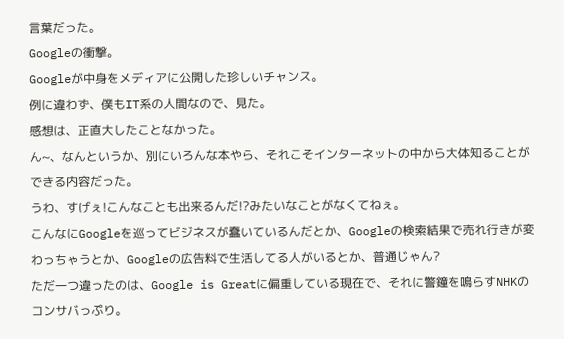言葉だった。
Googleの衝撃。
Googleが中身をメディアに公開した珍しいチャンス。
例に違わず、僕もIT系の人間なので、見た。
感想は、正直大したことなかった。
ん~、なんというか、別にいろんな本やら、それこそインターネットの中から大体知ることができる内容だった。
うわ、すげぇ!こんなことも出来るんだ!?みたいなことがなくてねぇ。
こんなにGoogleを巡ってビジネスが蠢いているんだとか、Googleの検索結果で売れ行きが変わっちゃうとか、Googleの広告料で生活してる人がいるとか、普通じゃん?
ただ一つ違ったのは、Google is Greatに偏重している現在で、それに警鐘を鳴らすNHKのコンサバっぷり。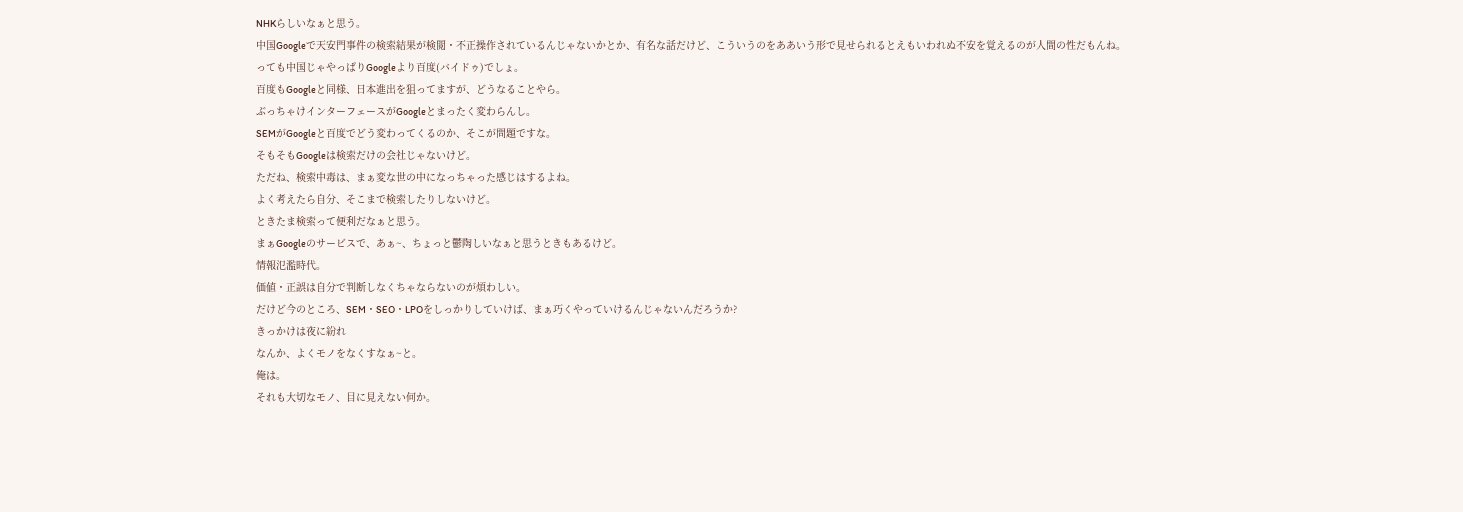NHKらしいなぁと思う。
中国Googleで天安門事件の検索結果が検閲・不正操作されているんじゃないかとか、有名な話だけど、こういうのをああいう形で見せられるとえもいわれぬ不安を覚えるのが人間の性だもんね。
っても中国じゃやっぱりGoogleより百度(バイドゥ)でしょ。
百度もGoogleと同様、日本進出を狙ってますが、どうなることやら。
ぶっちゃけインターフェースがGoogleとまったく変わらんし。
SEMがGoogleと百度でどう変わってくるのか、そこが問題ですな。
そもそもGoogleは検索だけの会社じゃないけど。
ただね、検索中毒は、まぁ変な世の中になっちゃった感じはするよね。
よく考えたら自分、そこまで検索したりしないけど。
ときたま検索って便利だなぁと思う。
まぁGoogleのサービスで、あぁ~、ちょっと鬱陶しいなぁと思うときもあるけど。
情報氾濫時代。
価値・正誤は自分で判断しなくちゃならないのが煩わしい。
だけど今のところ、SEM・SEO・LPOをしっかりしていけば、まぁ巧くやっていけるんじゃないんだろうか?
きっかけは夜に紛れ
なんか、よくモノをなくすなぁ~と。
俺は。
それも大切なモノ、目に見えない何か。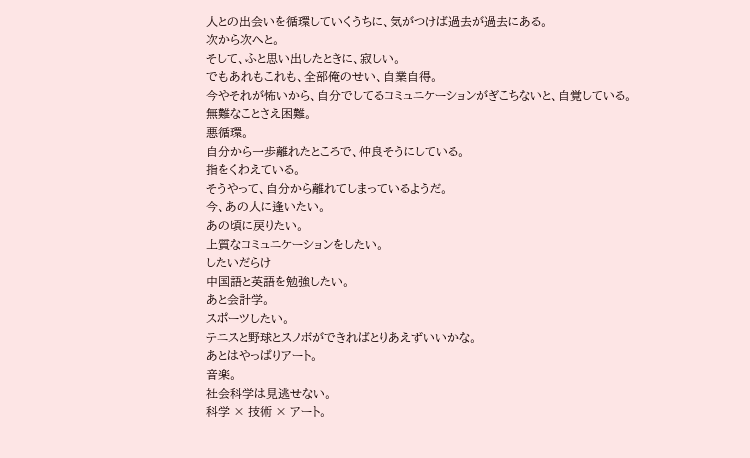人との出会いを循環していくうちに、気がつけば過去が過去にある。
次から次へと。
そして、ふと思い出したときに、寂しい。
でもあれもこれも、全部俺のせい、自業自得。
今やそれが怖いから、自分でしてるコミュニケーションがぎこちないと、自覚している。
無難なことさえ困難。
悪循環。
自分から一歩離れたところで、仲良そうにしている。
指をくわえている。
そうやって、自分から離れてしまっているようだ。
今、あの人に逢いたい。
あの頃に戻りたい。
上質なコミュニケーションをしたい。
したいだらけ
中国語と英語を勉強したい。
あと会計学。
スポーツしたい。
テニスと野球とスノボができればとりあえずいいかな。
あとはやっぱりアート。
音楽。
社会科学は見逃せない。
科学 × 技術 × アート。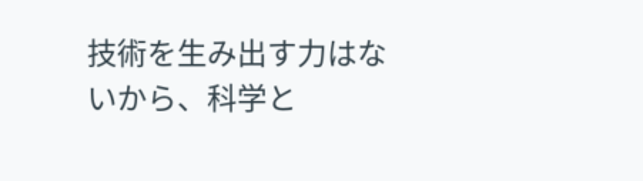技術を生み出す力はないから、科学と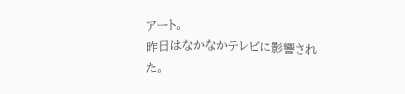アート。
昨日はなかなかテレビに影響された。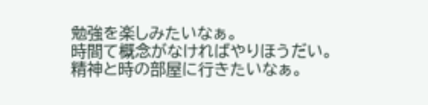勉強を楽しみたいなぁ。
時間て概念がなければやりほうだい。
精神と時の部屋に行きたいなぁ。